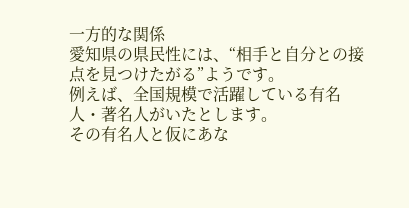一方的な関係
愛知県の県民性には、“相手と自分との接点を見つけたがる”ようです。
例えば、全国規模で活躍している有名人・著名人がいたとします。
その有名人と仮にあな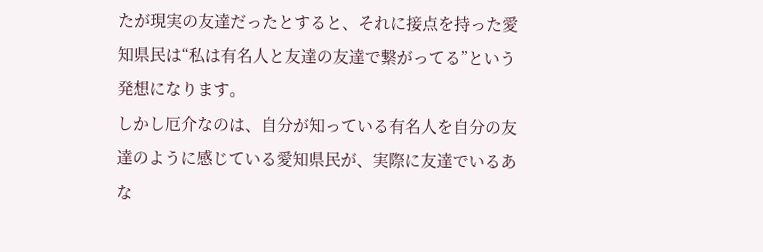たが現実の友達だったとすると、それに接点を持った愛知県民は“私は有名人と友達の友達で繋がってる”という発想になります。
しかし厄介なのは、自分が知っている有名人を自分の友達のように感じている愛知県民が、実際に友達でいるあな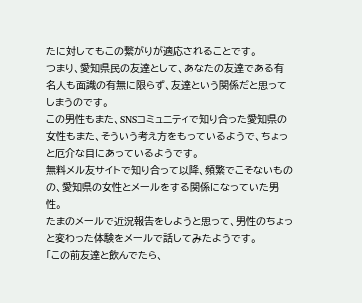たに対してもこの繋がりが適応されることです。
つまり、愛知県民の友達として、あなたの友達である有名人も面識の有無に限らず、友達という関係だと思ってしまうのです。
この男性もまた、SNSコミュニティで知り合った愛知県の女性もまた、そういう考え方をもっているようで、ちょっと厄介な目にあっているようです。
無料メル友サイトで知り合って以降、頻繁でこそないものの、愛知県の女性とメールをする関係になっていた男性。
たまのメールで近況報告をしようと思って、男性のちょっと変わった体験をメールで話してみたようです。
「この前友達と飲んでたら、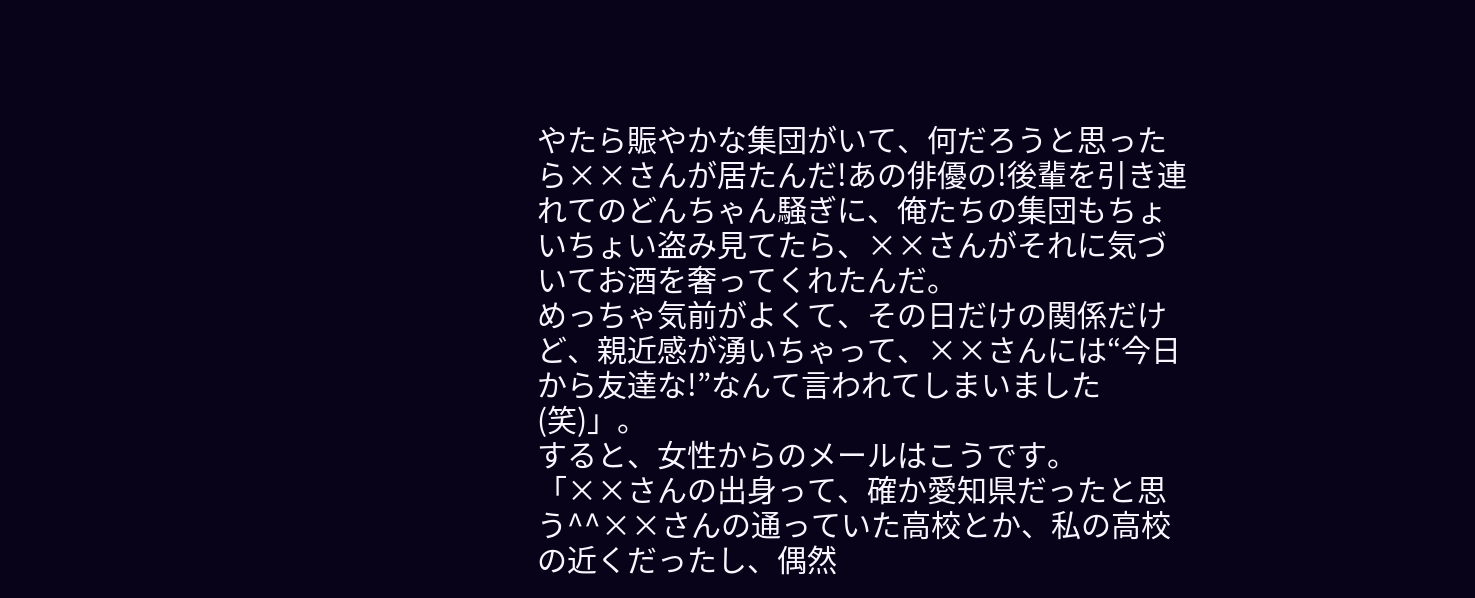やたら賑やかな集団がいて、何だろうと思ったら××さんが居たんだ!あの俳優の!後輩を引き連れてのどんちゃん騒ぎに、俺たちの集団もちょいちょい盗み見てたら、××さんがそれに気づいてお酒を奢ってくれたんだ。
めっちゃ気前がよくて、その日だけの関係だけど、親近感が湧いちゃって、××さんには“今日から友達な!”なんて言われてしまいました(笑)」。
すると、女性からのメールはこうです。
「××さんの出身って、確か愛知県だったと思う^^××さんの通っていた高校とか、私の高校の近くだったし、偶然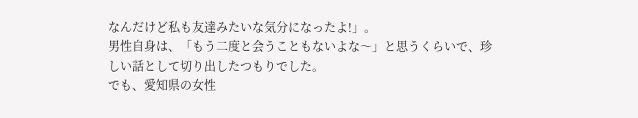なんだけど私も友達みたいな気分になったよ!」。
男性自身は、「もう二度と会うこともないよな〜」と思うくらいで、珍しい話として切り出したつもりでした。
でも、愛知県の女性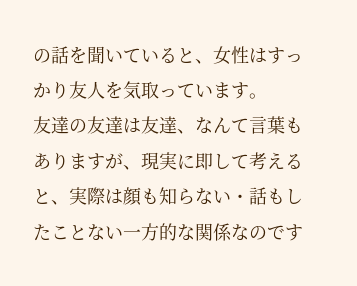の話を聞いていると、女性はすっかり友人を気取っています。
友達の友達は友達、なんて言葉もありますが、現実に即して考えると、実際は顔も知らない・話もしたことない一方的な関係なのです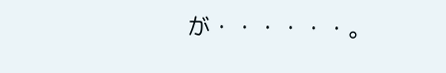が・・・・・・。